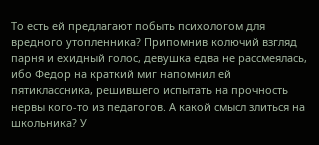То есть ей предлагают побыть психологом для вредного утопленника? Припомнив колючий взгляд парня и ехидный голос, девушка едва не рассмеялась, ибо Федор на краткий миг напомнил ей пятиклассника, решившего испытать на прочность нервы кого-то из педагогов. А какой смысл злиться на школьника? У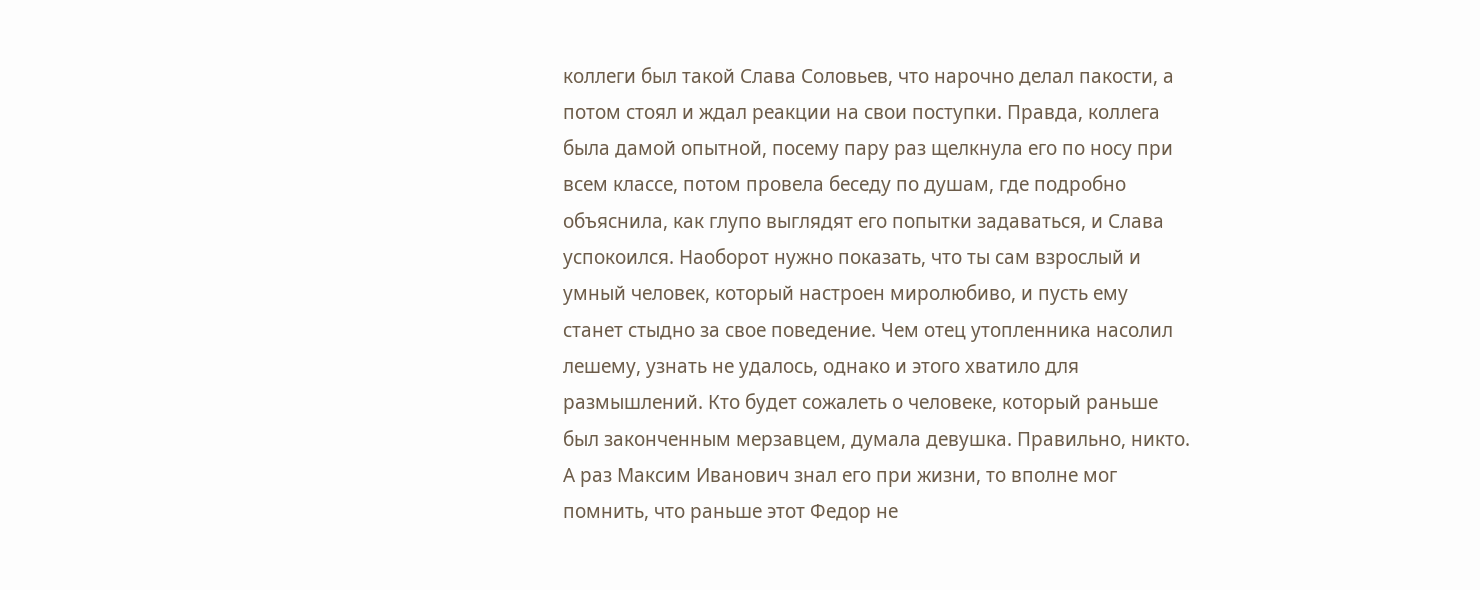коллеги был такой Слава Соловьев, что нарочно делал пакости, а потом стоял и ждал реакции на свои поступки. Правда, коллега была дамой опытной, посему пару раз щелкнула его по носу при всем классе, потом провела беседу по душам, где подробно объяснила, как глупо выглядят его попытки задаваться, и Слава успокоился. Наоборот нужно показать, что ты сам взрослый и умный человек, который настроен миролюбиво, и пусть ему станет стыдно за свое поведение. Чем отец утопленника насолил лешему, узнать не удалось, однако и этого хватило для размышлений. Кто будет сожалеть о человеке, который раньше был законченным мерзавцем, думала девушка. Правильно, никто. А раз Максим Иванович знал его при жизни, то вполне мог помнить, что раньше этот Федор не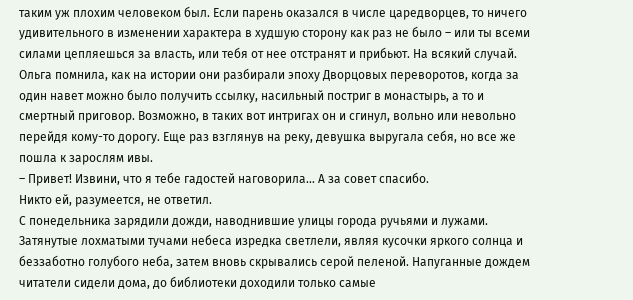таким уж плохим человеком был. Если парень оказался в числе царедворцев, то ничего удивительного в изменении характера в худшую сторону как раз не было – или ты всеми силами цепляешься за власть, или тебя от нее отстранят и прибьют. На всякий случай. Ольга помнила, как на истории они разбирали эпоху Дворцовых переворотов, когда за один навет можно было получить ссылку, насильный постриг в монастырь, а то и смертный приговор. Возможно, в таких вот интригах он и сгинул, вольно или невольно перейдя кому-то дорогу. Еще раз взглянув на реку, девушка выругала себя, но все же пошла к зарослям ивы.
– Привет! Извини, что я тебе гадостей наговорила… А за совет спасибо.
Никто ей, разумеется, не ответил.
С понедельника зарядили дожди, наводнившие улицы города ручьями и лужами. Затянутые лохматыми тучами небеса изредка светлели, являя кусочки яркого солнца и беззаботно голубого неба, затем вновь скрывались серой пеленой. Напуганные дождем читатели сидели дома, до библиотеки доходили только самые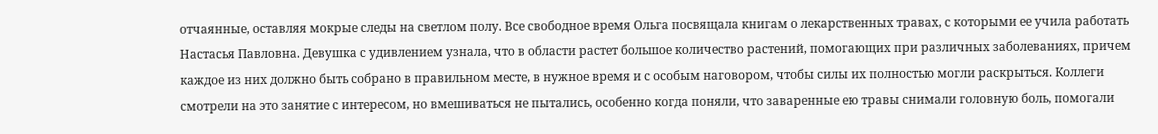отчаянные, оставляя мокрые следы на светлом полу. Все свободное время Ольга посвящала книгам о лекарственных травах, с которыми ее учила работать Настасья Павловна. Девушка с удивлением узнала, что в области растет большое количество растений, помогающих при различных заболеваниях, причем каждое из них должно быть собрано в правильном месте, в нужное время и с особым наговором, чтобы силы их полностью могли раскрыться. Коллеги смотрели на это занятие с интересом, но вмешиваться не пытались, особенно когда поняли, что заваренные ею травы снимали головную боль, помогали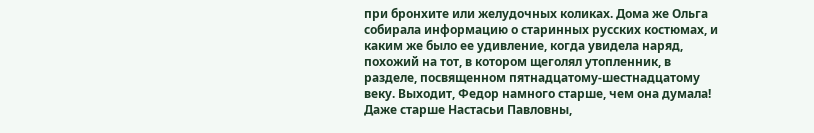при бронхите или желудочных коликах. Дома же Ольга собирала информацию о старинных русских костюмах, и каким же было ее удивление, когда увидела наряд, похожий на тот, в котором щеголял утопленник, в разделе, посвященном пятнадцатому-шестнадцатому веку. Выходит, Федор намного старше, чем она думала! Даже старше Настасьи Павловны,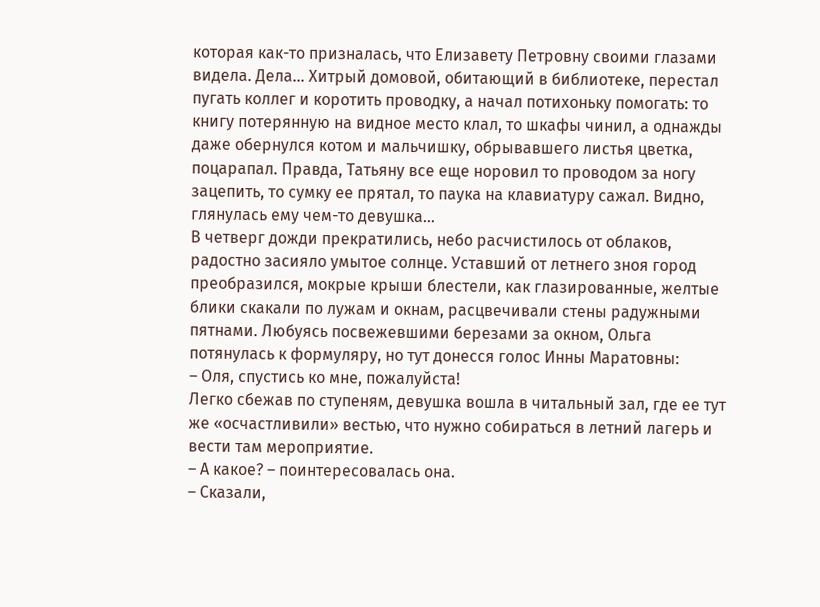которая как-то призналась, что Елизавету Петровну своими глазами видела. Дела… Хитрый домовой, обитающий в библиотеке, перестал пугать коллег и коротить проводку, а начал потихоньку помогать: то книгу потерянную на видное место клал, то шкафы чинил, а однажды даже обернулся котом и мальчишку, обрывавшего листья цветка, поцарапал. Правда, Татьяну все еще норовил то проводом за ногу зацепить, то сумку ее прятал, то паука на клавиатуру сажал. Видно, глянулась ему чем-то девушка…
В четверг дожди прекратились, небо расчистилось от облаков, радостно засияло умытое солнце. Уставший от летнего зноя город преобразился, мокрые крыши блестели, как глазированные, желтые блики скакали по лужам и окнам, расцвечивали стены радужными пятнами. Любуясь посвежевшими березами за окном, Ольга потянулась к формуляру, но тут донесся голос Инны Маратовны:
– Оля, спустись ко мне, пожалуйста!
Легко сбежав по ступеням, девушка вошла в читальный зал, где ее тут же «осчастливили» вестью, что нужно собираться в летний лагерь и вести там мероприятие.
– А какое? – поинтересовалась она.
– Сказали,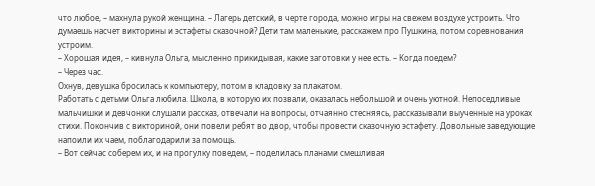что любое, – махнула рукой женщина. – Лагерь детский, в черте города, можно игры на свежем воздухе устроить. Что думаешь насчет викторины и эстафеты сказочной? Дети там маленькие, расскажем про Пушкина, потом соревнования устроим.
– Хорошая идея, – кивнула Ольга, мысленно прикидывая, какие заготовки у нее есть. – Когда поедем?
– Через час.
Охнув, девушка бросилась к компьютеру, потом в кладовку за плакатом.
Работать с детьми Ольга любила. Школа, в которую их позвали, оказалась небольшой и очень уютной. Непоседливые мальчишки и девчонки слушали рассказ, отвечали на вопросы, отчаянно стесняясь, рассказывали выученные на уроках стихи. Покончив с викториной, они повели ребят во двор, чтобы провести сказочную эстафету. Довольные заведующие напоили их чаем, поблагодарили за помощь.
– Вот сейчас соберем их, и на прогулку поведем, – поделилась планами смешливая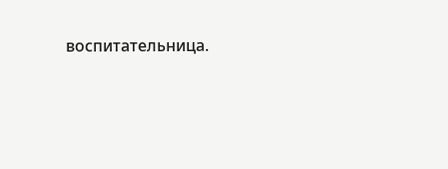воспитательница.